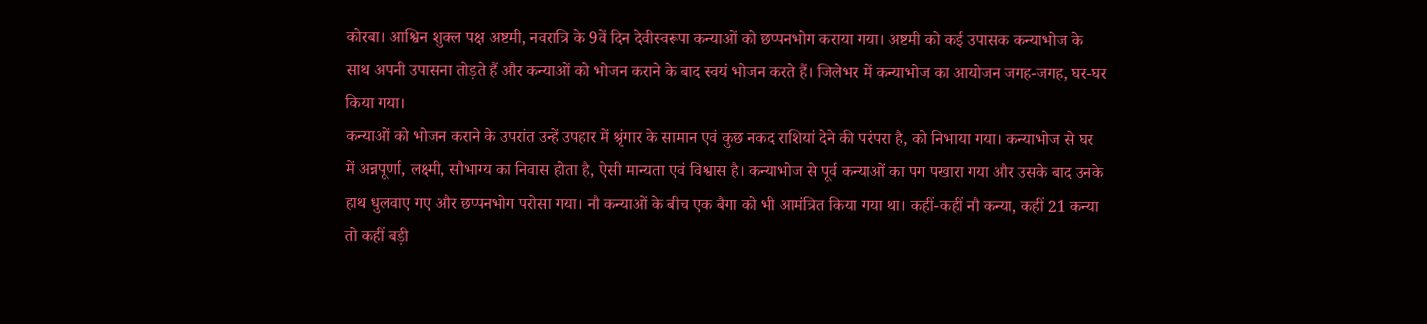कोरबा। आश्विन शुक्ल पक्ष अष्टमी, नवरात्रि के 9वें दिन देवीस्वरूपा कन्याओं को छप्पनभोग कराया गया। अष्टमी को कई उपासक कन्याभोज के साथ अपनी उपासना तोड़ते हैं और कन्याओं को भोजन कराने के बाद स्वयं भोजन करते हैं। जिलेभर में कन्याभोज का आयोजन जगह-जगह, घर-घर किया गया।
कन्याओं को भोजन कराने के उपरांत उन्हें उपहार में श्रृंगार के सामान एवं कुछ नकद राशियां देने की परंपरा है, को निभाया गया। कन्याभोज से घर में अन्नपूर्णा, लक्ष्मी, सौभाग्य का निवास होता है, ऐसी मान्यता एवं विश्वास है। कन्याभोज से पूर्व कन्याओं का पग पखारा गया और उसके बाद उनके हाथ धुलवाए गए और छप्पनभोग परोसा गया। नौ कन्याओं के बीच एक बैगा को भी आमंत्रित किया गया था। कहीं-कहीं नौ कन्या, कहीं 21 कन्या तो कहीं बड़ी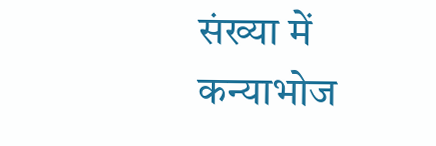संख्या में कन्याभोज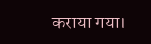कराया गया।